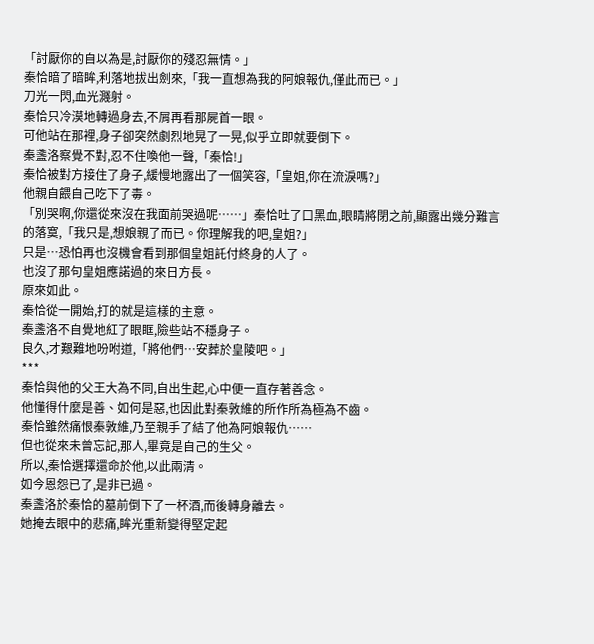「討厭你的自以為是,討厭你的殘忍無情。」
秦恰暗了暗眸,利落地拔出劍來,「我一直想為我的阿娘報仇,僅此而已。」
刀光一閃,血光濺射。
秦恰只冷漠地轉過身去,不屑再看那屍首一眼。
可他站在那裡,身子卻突然劇烈地晃了一晃,似乎立即就要倒下。
秦盞洛察覺不對,忍不住喚他一聲,「秦恰!」
秦恰被對方接住了身子,緩慢地露出了一個笑容,「皇姐,你在流淚嗎?」
他親自餵自己吃下了毒。
「別哭啊,你還從來沒在我面前哭過呢……」秦恰吐了口黑血,眼睛將閉之前,顯露出幾分難言的落寞,「我只是,想娘親了而已。你理解我的吧,皇姐?」
只是…恐怕再也沒機會看到那個皇姐託付終身的人了。
也沒了那句皇姐應諾過的來日方長。
原來如此。
秦恰從一開始,打的就是這樣的主意。
秦盞洛不自覺地紅了眼眶,險些站不穩身子。
良久,才艱難地吩咐道,「將他們…安葬於皇陵吧。」
***
秦恰與他的父王大為不同,自出生起,心中便一直存著善念。
他懂得什麼是善、如何是惡,也因此對秦敦維的所作所為極為不齒。
秦恰雖然痛恨秦敦維,乃至親手了結了他為阿娘報仇……
但也從來未曾忘記,那人,畢竟是自己的生父。
所以,秦恰選擇還命於他,以此兩清。
如今恩怨已了,是非已過。
秦盞洛於秦恰的墓前倒下了一杯酒,而後轉身離去。
她掩去眼中的悲痛,眸光重新變得堅定起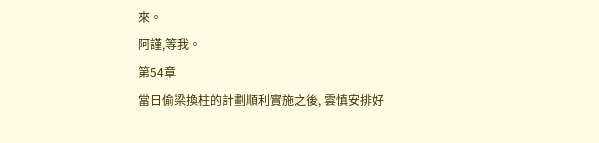來。
阿謹,等我。
第54章
當日偷梁換柱的計劃順利實施之後, 雲慎安排好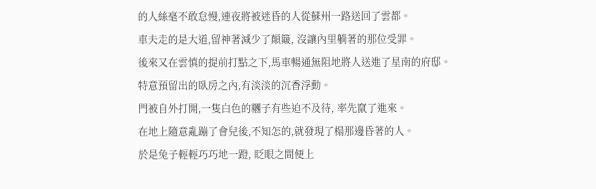的人絲毫不敢怠慢,連夜將被迷昏的人從蘇州一路送回了雲都。
車夫走的是大道,留神著減少了顛簸, 沒讓內里躺著的那位受罪。
後來又在雲慎的提前打點之下,馬車暢通無阻地將人送進了星南的府邸。
特意預留出的臥房之內,有淡淡的沉香浮動。
門被自外打開,一隻白色的糰子有些迫不及待, 率先竄了進來。
在地上隨意亂蹦了會兒後,不知怎的,就發現了榻那邊昏著的人。
於是兔子輕輕巧巧地一蹬, 眨眼之間便上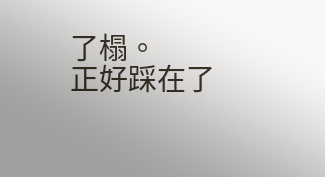了榻。
正好踩在了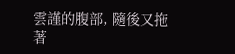雲謹的腹部, 隨後又拖著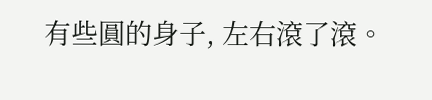有些圓的身子, 左右滾了滾。